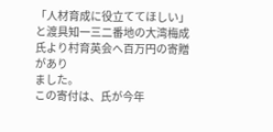「人材育成に役立ててほしい」と渡具知一三二番地の大湾梅成氏より村育英会へ百万円の寄贈があり
ました。
この寄付は、氏が今年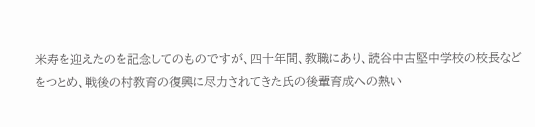米寿を迎えたのを記念してのものですが、四十年間、教職にあり、読谷中古堅中学校の校長などをつとめ、戦後の村教育の復興に尽力されてきた氏の後輩育成への熱い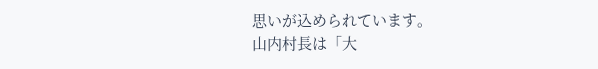思いが込められています。
山内村長は「大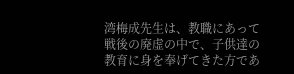湾梅成先生は、教職にあって戦後の廃虚の中で、子供達の教育に身を奉げてきた方であ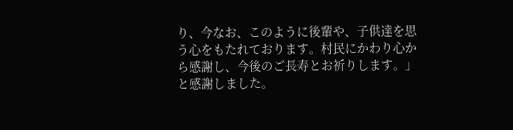り、今なお、このように後輩や、子供達を思う心をもたれております。村民にかわり心から感謝し、今後のご長寿とお祈りします。」と感謝しました。